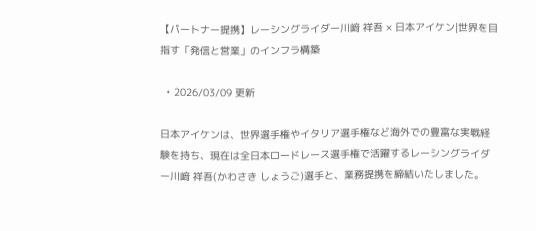【パートナー提携】レーシングライダー川﨑 祥吾 × 日本アイケン|世界を目指す「発信と営業」のインフラ構築

  • 2026/03/09 更新

日本アイケンは、世界選手権やイタリア選手権など海外での豊富な実戦経験を持ち、現在は全日本ロードレース選手権で活躍するレーシングライダー川﨑 祥吾(かわさき しょうご)選手と、業務提携を締結いたしました。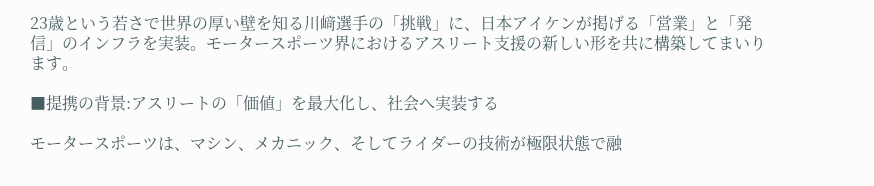23歳という若さで世界の厚い壁を知る川﨑選手の「挑戦」に、日本アイケンが掲げる「営業」と「発信」のインフラを実装。モータースポーツ界におけるアスリート支援の新しい形を共に構築してまいります。

■提携の背景:アスリートの「価値」を最大化し、社会へ実装する

モータースポーツは、マシン、メカニック、そしてライダーの技術が極限状態で融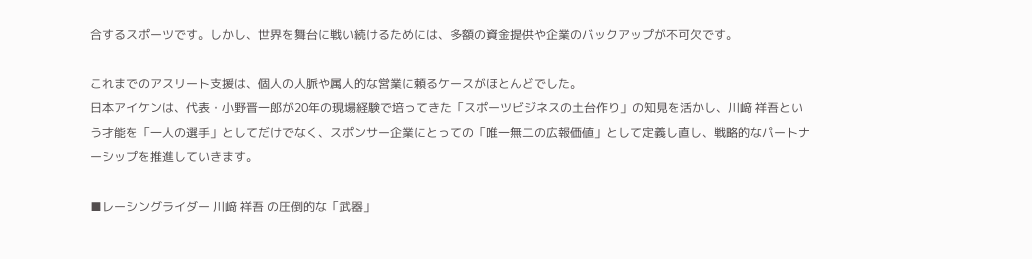合するスポーツです。しかし、世界を舞台に戦い続けるためには、多額の資金提供や企業のバックアップが不可欠です。

これまでのアスリート支援は、個人の人脈や属人的な営業に頼るケースがほとんどでした。
日本アイケンは、代表・小野晋一郎が20年の現場経験で培ってきた「スポーツビジネスの土台作り」の知見を活かし、川﨑 祥吾という才能を「一人の選手」としてだけでなく、スポンサー企業にとっての「唯一無二の広報価値」として定義し直し、戦略的なパートナーシップを推進していきます。

■レーシングライダー 川﨑 祥吾 の圧倒的な「武器」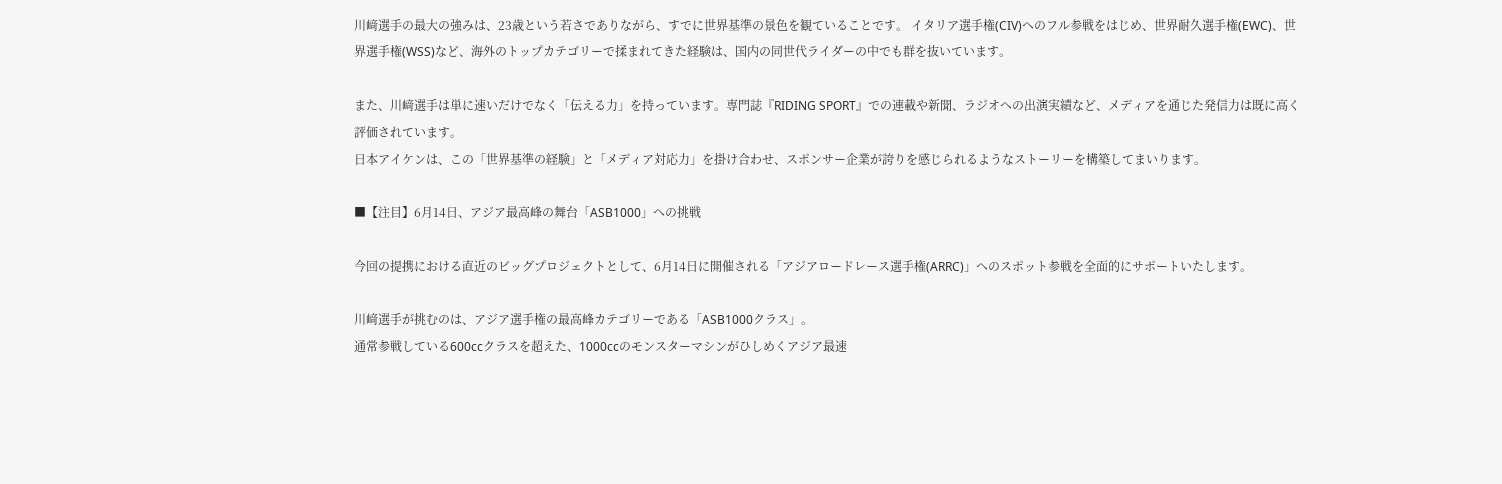川﨑選手の最大の強みは、23歳という若さでありながら、すでに世界基準の景色を観ていることです。 イタリア選手権(CIV)へのフル参戦をはじめ、世界耐久選手権(EWC)、世界選手権(WSS)など、海外のトップカテゴリーで揉まれてきた経験は、国内の同世代ライダーの中でも群を抜いています。

また、川﨑選手は単に速いだけでなく「伝える力」を持っています。専門誌『RIDING SPORT』での連載や新聞、ラジオへの出演実績など、メディアを通じた発信力は既に高く評価されています。
日本アイケンは、この「世界基準の経験」と「メディア対応力」を掛け合わせ、スポンサー企業が誇りを感じられるようなストーリーを構築してまいります。

■【注目】6月14日、アジア最高峰の舞台「ASB1000」への挑戦

今回の提携における直近のビッグプロジェクトとして、6月14日に開催される「アジアロードレース選手権(ARRC)」へのスポット参戦を全面的にサポートいたします。

川﨑選手が挑むのは、アジア選手権の最高峰カテゴリーである「ASB1000クラス」。
通常参戦している600ccクラスを超えた、1000ccのモンスターマシンがひしめくアジア最速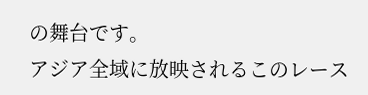の舞台です。
アジア全域に放映されるこのレース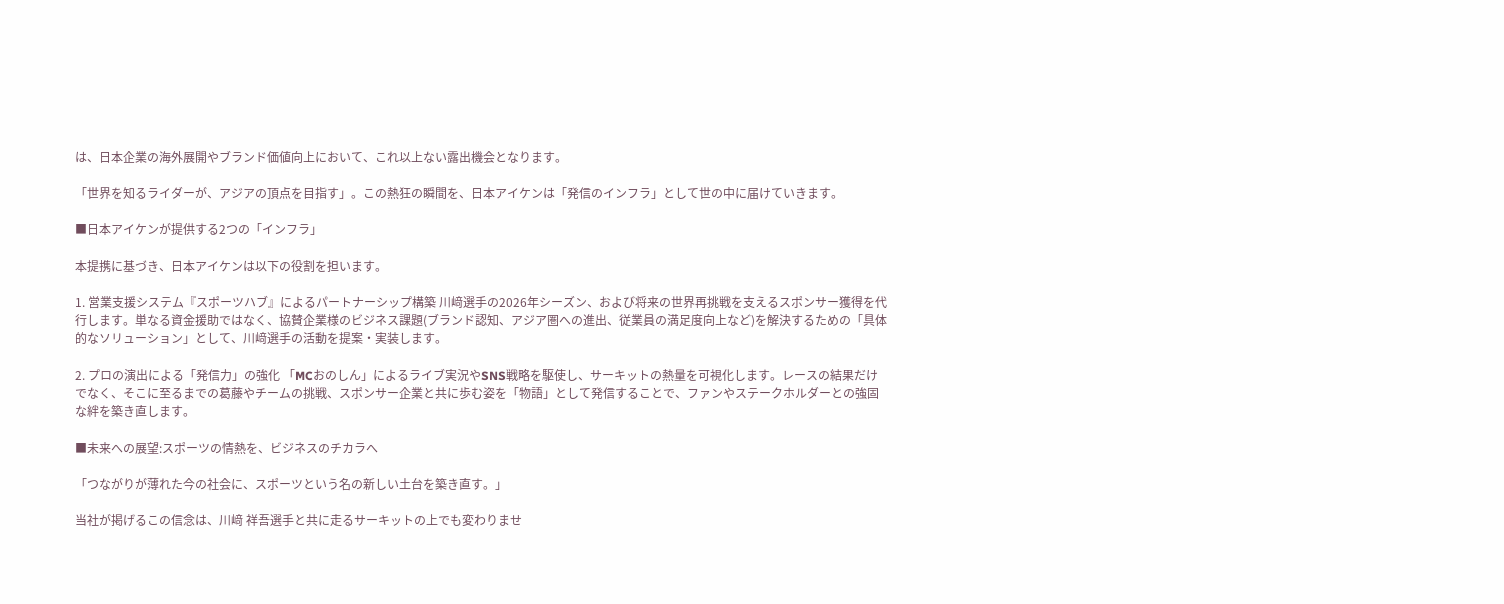は、日本企業の海外展開やブランド価値向上において、これ以上ない露出機会となります。

「世界を知るライダーが、アジアの頂点を目指す」。この熱狂の瞬間を、日本アイケンは「発信のインフラ」として世の中に届けていきます。

■日本アイケンが提供する2つの「インフラ」

本提携に基づき、日本アイケンは以下の役割を担います。

1. 営業支援システム『スポーツハブ』によるパートナーシップ構築 川﨑選手の2026年シーズン、および将来の世界再挑戦を支えるスポンサー獲得を代行します。単なる資金援助ではなく、協賛企業様のビジネス課題(ブランド認知、アジア圏への進出、従業員の満足度向上など)を解決するための「具体的なソリューション」として、川﨑選手の活動を提案・実装します。

2. プロの演出による「発信力」の強化 「MCおのしん」によるライブ実況やSNS戦略を駆使し、サーキットの熱量を可視化します。レースの結果だけでなく、そこに至るまでの葛藤やチームの挑戦、スポンサー企業と共に歩む姿を「物語」として発信することで、ファンやステークホルダーとの強固な絆を築き直します。

■未来への展望:スポーツの情熱を、ビジネスのチカラへ

「つながりが薄れた今の社会に、スポーツという名の新しい土台を築き直す。」

当社が掲げるこの信念は、川﨑 祥吾選手と共に走るサーキットの上でも変わりませ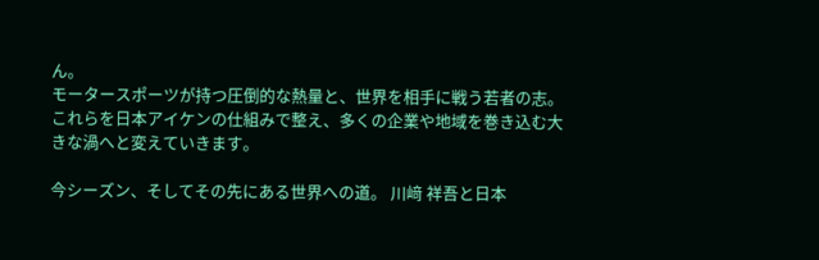ん。
モータースポーツが持つ圧倒的な熱量と、世界を相手に戦う若者の志。
これらを日本アイケンの仕組みで整え、多くの企業や地域を巻き込む大きな渦へと変えていきます。

今シーズン、そしてその先にある世界への道。 川﨑 祥吾と日本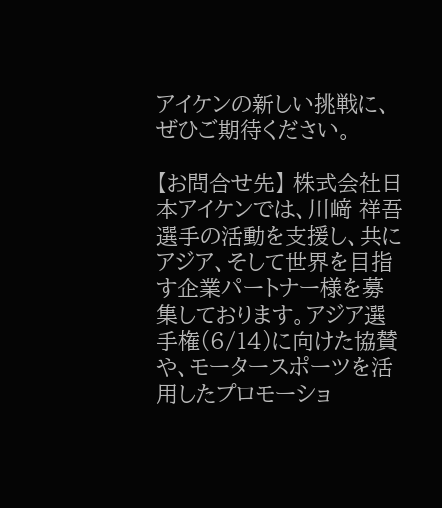アイケンの新しい挑戦に、ぜひご期待ください。

【お問合せ先】 株式会社日本アイケンでは、川﨑 祥吾選手の活動を支援し、共にアジア、そして世界を目指す企業パートナー様を募集しております。アジア選手権(6/14)に向けた協賛や、モータースポーツを活用したプロモーショ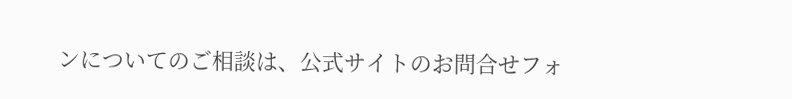ンについてのご相談は、公式サイトのお問合せフォ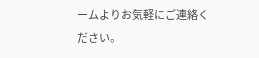ームよりお気軽にご連絡ください。